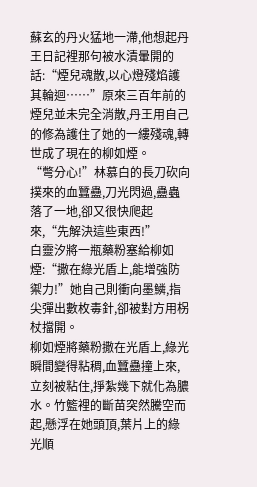蘇玄的丹火猛地一滯,他想起丹王日記裡那句被水漬暈開的話:“煙兒魂散,以心燈殘焰護其輪迴……”原來三百年前的煙兒並未完全消散,丹王用自己的修為護住了她的一縷殘魂,轉世成了現在的柳如煙。
“彆分心!”林慕白的長刀砍向撲來的血蠶蠱,刀光閃過,蠱蟲落了一地,卻又很快爬起來,“先解決這些東西!”
白靈汐將一瓶藥粉塞給柳如煙:“撒在綠光盾上,能增強防禦力!”她自己則衝向墨鱗,指尖彈出數枚毒針,卻被對方用柺杖擋開。
柳如煙將藥粉撒在光盾上,綠光瞬間變得粘稠,血蠶蠱撞上來,立刻被粘住,掙紮幾下就化為膿水。竹籃裡的斷苗突然騰空而起,懸浮在她頭頂,葉片上的綠光順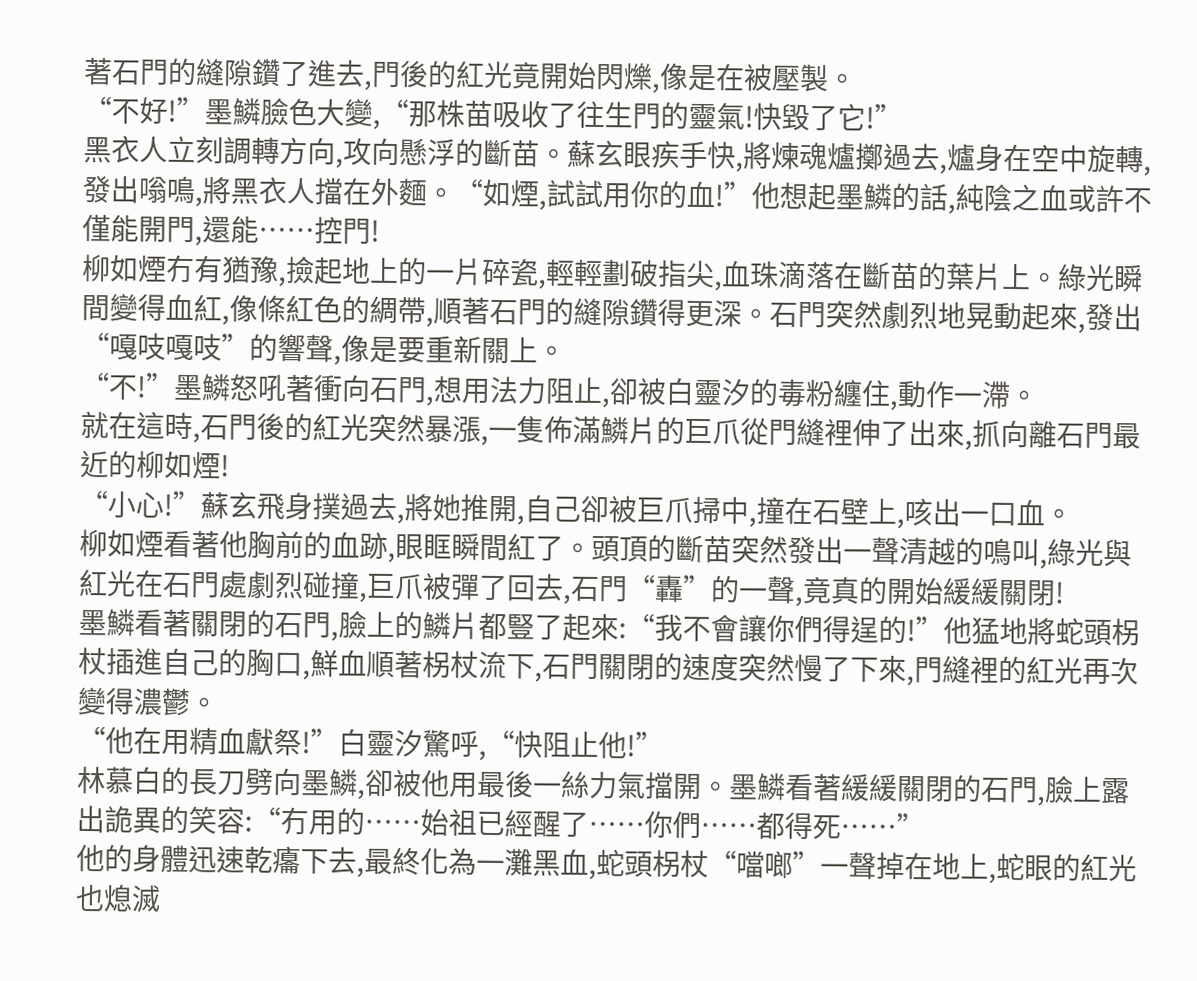著石門的縫隙鑽了進去,門後的紅光竟開始閃爍,像是在被壓製。
“不好!”墨鱗臉色大變,“那株苗吸收了往生門的靈氣!快毀了它!”
黑衣人立刻調轉方向,攻向懸浮的斷苗。蘇玄眼疾手快,將煉魂爐擲過去,爐身在空中旋轉,發出嗡鳴,將黑衣人擋在外麵。“如煙,試試用你的血!”他想起墨鱗的話,純陰之血或許不僅能開門,還能……控門!
柳如煙冇有猶豫,撿起地上的一片碎瓷,輕輕劃破指尖,血珠滴落在斷苗的葉片上。綠光瞬間變得血紅,像條紅色的綢帶,順著石門的縫隙鑽得更深。石門突然劇烈地晃動起來,發出“嘎吱嘎吱”的響聲,像是要重新關上。
“不!”墨鱗怒吼著衝向石門,想用法力阻止,卻被白靈汐的毒粉纏住,動作一滯。
就在這時,石門後的紅光突然暴漲,一隻佈滿鱗片的巨爪從門縫裡伸了出來,抓向離石門最近的柳如煙!
“小心!”蘇玄飛身撲過去,將她推開,自己卻被巨爪掃中,撞在石壁上,咳出一口血。
柳如煙看著他胸前的血跡,眼眶瞬間紅了。頭頂的斷苗突然發出一聲清越的鳴叫,綠光與紅光在石門處劇烈碰撞,巨爪被彈了回去,石門“轟”的一聲,竟真的開始緩緩關閉!
墨鱗看著關閉的石門,臉上的鱗片都豎了起來:“我不會讓你們得逞的!”他猛地將蛇頭柺杖插進自己的胸口,鮮血順著柺杖流下,石門關閉的速度突然慢了下來,門縫裡的紅光再次變得濃鬱。
“他在用精血獻祭!”白靈汐驚呼,“快阻止他!”
林慕白的長刀劈向墨鱗,卻被他用最後一絲力氣擋開。墨鱗看著緩緩關閉的石門,臉上露出詭異的笑容:“冇用的……始祖已經醒了……你們……都得死……”
他的身體迅速乾癟下去,最終化為一灘黑血,蛇頭柺杖“噹啷”一聲掉在地上,蛇眼的紅光也熄滅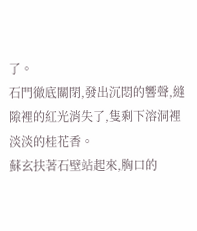了。
石門徹底關閉,發出沉悶的響聲,縫隙裡的紅光消失了,隻剩下溶洞裡淡淡的桂花香。
蘇玄扶著石壁站起來,胸口的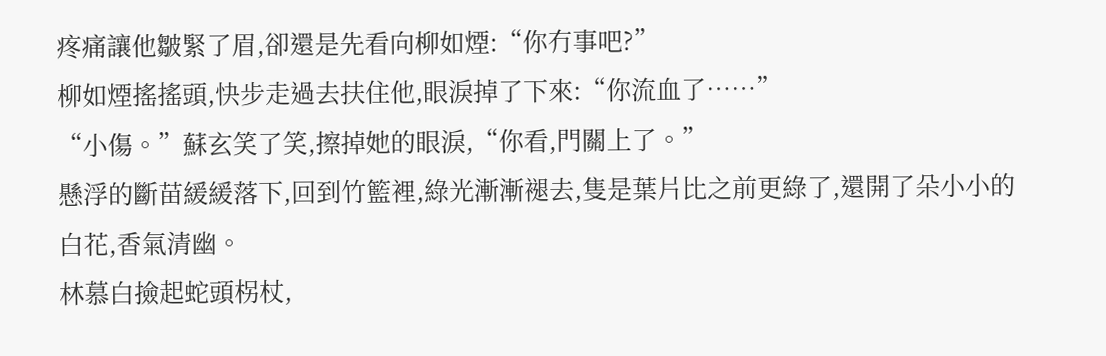疼痛讓他皺緊了眉,卻還是先看向柳如煙:“你冇事吧?”
柳如煙搖搖頭,快步走過去扶住他,眼淚掉了下來:“你流血了……”
“小傷。”蘇玄笑了笑,擦掉她的眼淚,“你看,門關上了。”
懸浮的斷苗緩緩落下,回到竹籃裡,綠光漸漸褪去,隻是葉片比之前更綠了,還開了朵小小的白花,香氣清幽。
林慕白撿起蛇頭柺杖,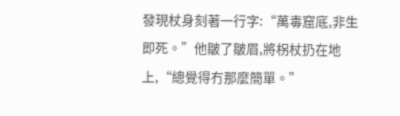發現杖身刻著一行字:“萬毒窟底,非生即死。”他皺了皺眉,將柺杖扔在地上,“總覺得冇那麼簡單。”